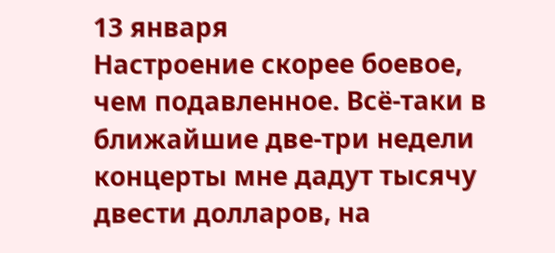13 января
Настроение скорее боевое, чем подавленное. Всё-таки в ближайшие две-три недели концерты мне дадут тысячу двести долларов, на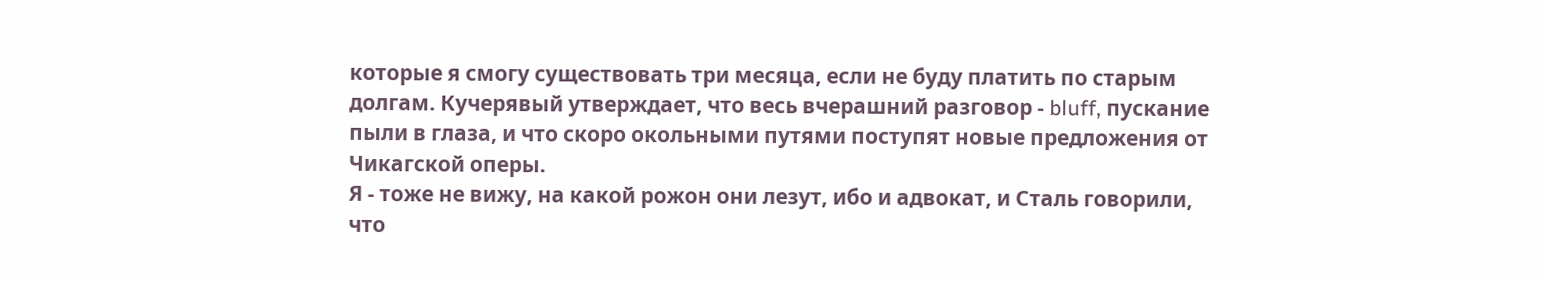которые я смогу существовать три месяца, если не буду платить по старым долгам. Кучерявый утверждает, что весь вчерашний разговор - bluff, пускание пыли в глаза, и что скоро окольными путями поступят новые предложения от Чикагской оперы.
Я - тоже не вижу, на какой рожон они лезут, ибо и адвокат, и Сталь говорили, что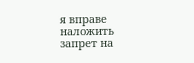я вправе наложить запрет на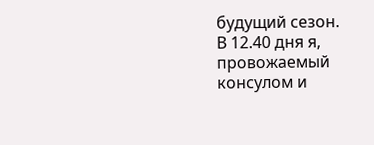будущий сезон.
В 12.40 дня я, провожаемый консулом и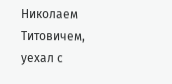Николаем Титовичем, уехал с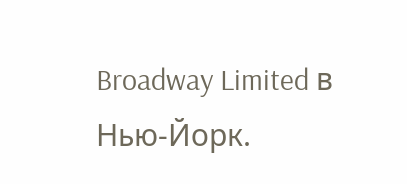Broadway Limited в Нью-Йорк.